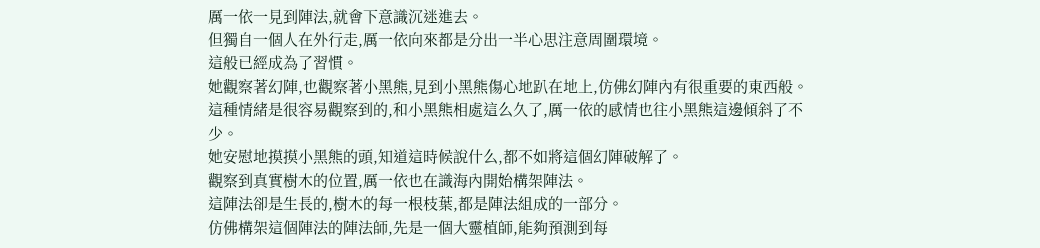厲一依一見到陣法,就會下意識沉迷進去。
但獨自一個人在外行走,厲一依向來都是分出一半心思注意周圍環境。
這般已經成為了習慣。
她觀察著幻陣,也觀察著小黑熊,見到小黑熊傷心地趴在地上,仿佛幻陣內有很重要的東西般。
這種情緒是很容易觀察到的,和小黑熊相處這么久了,厲一依的感情也往小黑熊這邊傾斜了不少。
她安慰地摸摸小黑熊的頭,知道這時候說什么,都不如將這個幻陣破解了。
觀察到真實樹木的位置,厲一依也在識海內開始構架陣法。
這陣法卻是生長的,樹木的每一根枝葉,都是陣法組成的一部分。
仿佛構架這個陣法的陣法師,先是一個大靈植師,能夠預測到每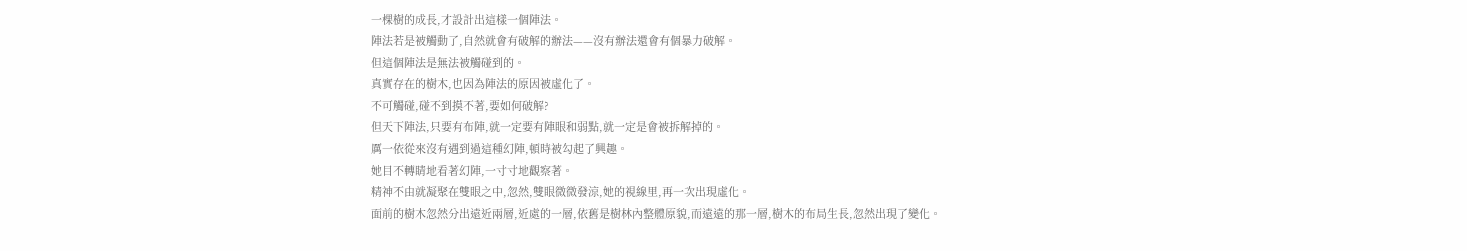一棵樹的成長,才設計出這樣一個陣法。
陣法若是被觸動了,自然就會有破解的辦法——沒有辦法還會有個暴力破解。
但這個陣法是無法被觸碰到的。
真實存在的樹木,也因為陣法的原因被虛化了。
不可觸碰,碰不到摸不著,要如何破解?
但天下陣法,只要有布陣,就一定要有陣眼和弱點,就一定是會被拆解掉的。
厲一依從來沒有遇到過這種幻陣,頓時被勾起了興趣。
她目不轉睛地看著幻陣,一寸寸地觀察著。
精神不由就凝聚在雙眼之中,忽然,雙眼微微發涼,她的視線里,再一次出現虛化。
面前的樹木忽然分出遠近兩層,近處的一層,依舊是樹林內整體原貌,而遠遠的那一層,樹木的布局生長,忽然出現了變化。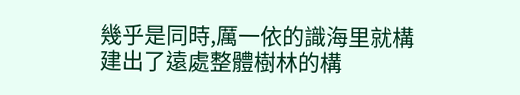幾乎是同時,厲一依的識海里就構建出了遠處整體樹林的構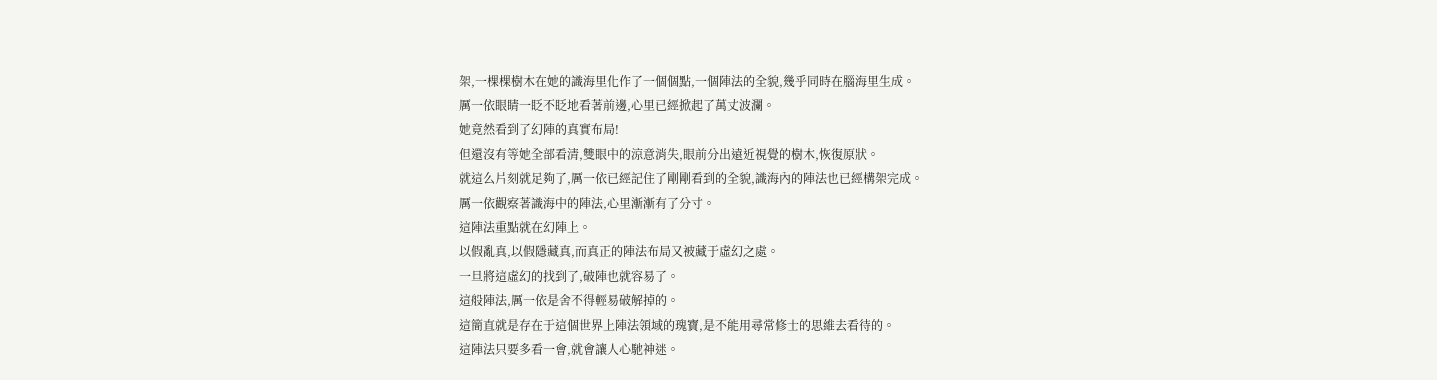架,一棵棵樹木在她的識海里化作了一個個點,一個陣法的全貌,幾乎同時在腦海里生成。
厲一依眼睛一眨不眨地看著前邊,心里已經掀起了萬丈波瀾。
她竟然看到了幻陣的真實布局!
但還沒有等她全部看清,雙眼中的涼意消失,眼前分出遠近視覺的樹木,恢復原狀。
就這么片刻就足夠了,厲一依已經記住了剛剛看到的全貌,識海內的陣法也已經構架完成。
厲一依觀察著識海中的陣法,心里漸漸有了分寸。
這陣法重點就在幻陣上。
以假亂真,以假隱藏真,而真正的陣法布局又被藏于虛幻之處。
一旦將這虛幻的找到了,破陣也就容易了。
這般陣法,厲一依是舍不得輕易破解掉的。
這簡直就是存在于這個世界上陣法領域的瑰寶,是不能用尋常修士的思維去看待的。
這陣法只要多看一會,就會讓人心馳神迷。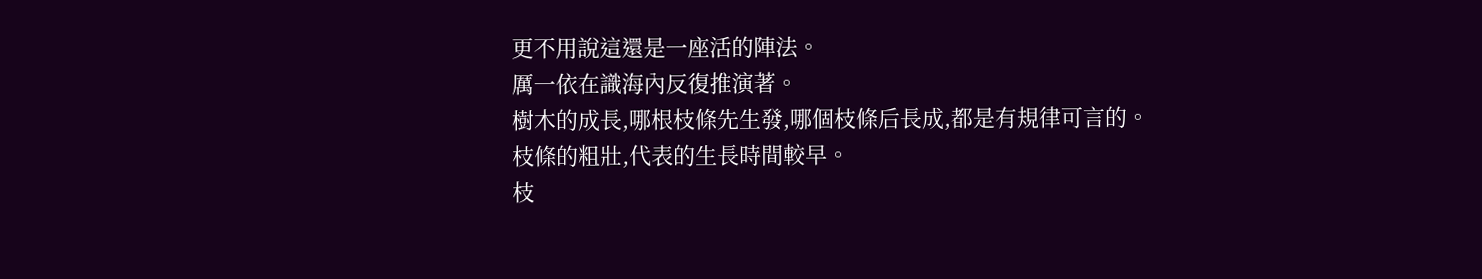更不用說這還是一座活的陣法。
厲一依在識海內反復推演著。
樹木的成長,哪根枝條先生發,哪個枝條后長成,都是有規律可言的。
枝條的粗壯,代表的生長時間較早。
枝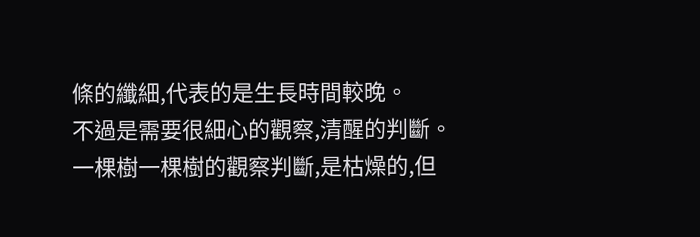條的纖細,代表的是生長時間較晚。
不過是需要很細心的觀察,清醒的判斷。
一棵樹一棵樹的觀察判斷,是枯燥的,但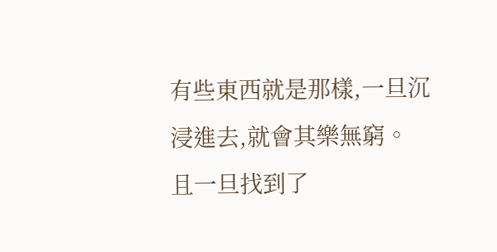有些東西就是那樣,一旦沉浸進去,就會其樂無窮。
且一旦找到了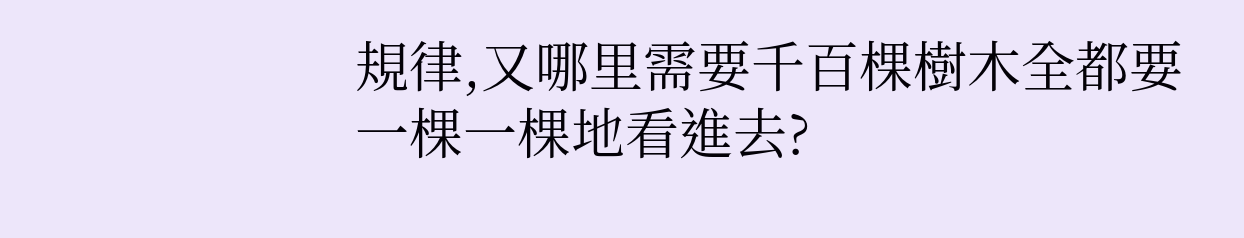規律,又哪里需要千百棵樹木全都要一棵一棵地看進去?